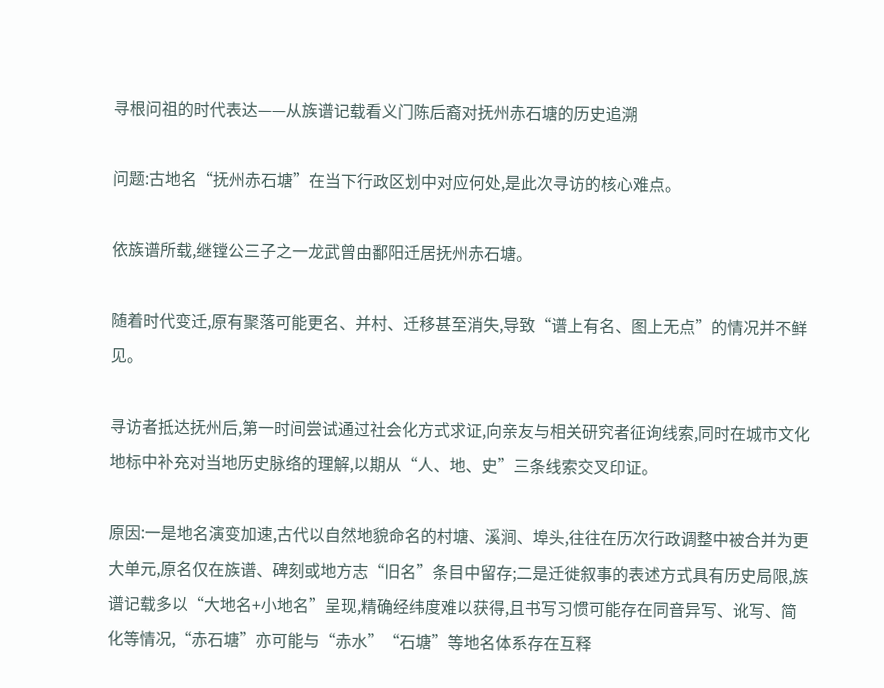寻根问祖的时代表达——从族谱记载看义门陈后裔对抚州赤石塘的历史追溯

问题:古地名“抚州赤石塘”在当下行政区划中对应何处,是此次寻访的核心难点。

依族谱所载,继镗公三子之一龙武曾由鄱阳迁居抚州赤石塘。

随着时代变迁,原有聚落可能更名、并村、迁移甚至消失,导致“谱上有名、图上无点”的情况并不鲜见。

寻访者抵达抚州后,第一时间尝试通过社会化方式求证,向亲友与相关研究者征询线索,同时在城市文化地标中补充对当地历史脉络的理解,以期从“人、地、史”三条线索交叉印证。

原因:一是地名演变加速,古代以自然地貌命名的村塘、溪涧、埠头,往往在历次行政调整中被合并为更大单元,原名仅在族谱、碑刻或地方志“旧名”条目中留存;二是迁徙叙事的表述方式具有历史局限,族谱记载多以“大地名+小地名”呈现,精确经纬度难以获得,且书写习惯可能存在同音异写、讹写、简化等情况,“赤石塘”亦可能与“赤水”“石塘”等地名体系存在互释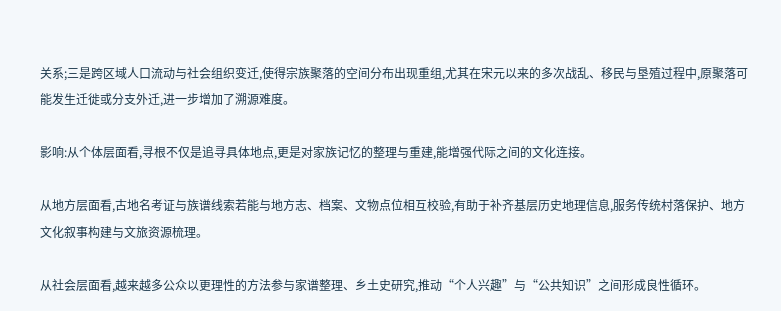关系;三是跨区域人口流动与社会组织变迁,使得宗族聚落的空间分布出现重组,尤其在宋元以来的多次战乱、移民与垦殖过程中,原聚落可能发生迁徙或分支外迁,进一步增加了溯源难度。

影响:从个体层面看,寻根不仅是追寻具体地点,更是对家族记忆的整理与重建,能增强代际之间的文化连接。

从地方层面看,古地名考证与族谱线索若能与地方志、档案、文物点位相互校验,有助于补齐基层历史地理信息,服务传统村落保护、地方文化叙事构建与文旅资源梳理。

从社会层面看,越来越多公众以更理性的方法参与家谱整理、乡土史研究,推动“个人兴趣”与“公共知识”之间形成良性循环。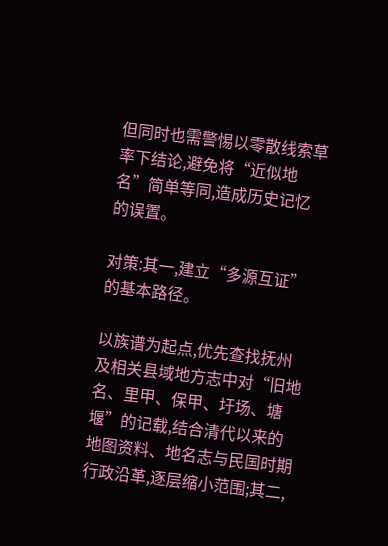但同时也需警惕以零散线索草率下结论,避免将“近似地名”简单等同,造成历史记忆的误置。

对策:其一,建立“多源互证”的基本路径。

以族谱为起点,优先查找抚州及相关县域地方志中对“旧地名、里甲、保甲、圩场、塘堰”的记载,结合清代以来的地图资料、地名志与民国时期行政沿革,逐层缩小范围;其二,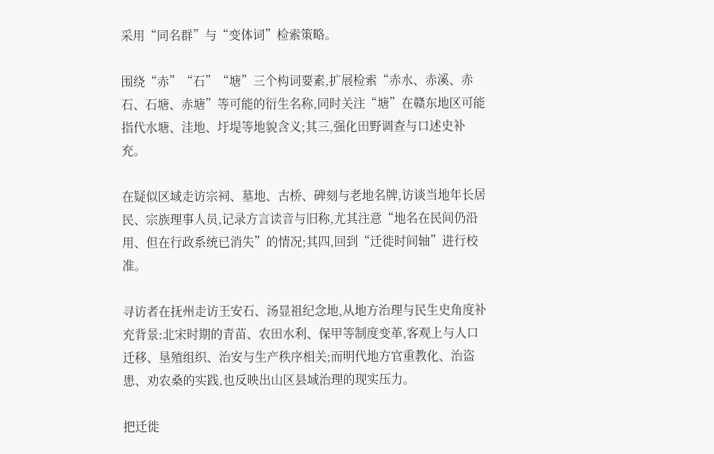采用“同名群”与“变体词”检索策略。

围绕“赤”“石”“塘”三个构词要素,扩展检索“赤水、赤溪、赤石、石塘、赤塘”等可能的衍生名称,同时关注“塘”在赣东地区可能指代水塘、洼地、圩堤等地貌含义;其三,强化田野调查与口述史补充。

在疑似区域走访宗祠、墓地、古桥、碑刻与老地名牌,访谈当地年长居民、宗族理事人员,记录方言读音与旧称,尤其注意“地名在民间仍沿用、但在行政系统已消失”的情况;其四,回到“迁徙时间轴”进行校准。

寻访者在抚州走访王安石、汤显祖纪念地,从地方治理与民生史角度补充背景:北宋时期的青苗、农田水利、保甲等制度变革,客观上与人口迁移、垦殖组织、治安与生产秩序相关;而明代地方官重教化、治盗患、劝农桑的实践,也反映出山区县域治理的现实压力。

把迁徙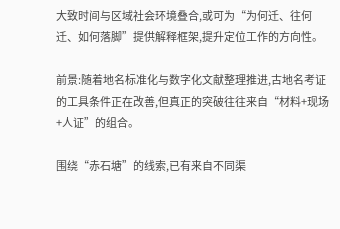大致时间与区域社会环境叠合,或可为“为何迁、往何迁、如何落脚”提供解释框架,提升定位工作的方向性。

前景:随着地名标准化与数字化文献整理推进,古地名考证的工具条件正在改善,但真正的突破往往来自“材料+现场+人证”的组合。

围绕“赤石塘”的线索,已有来自不同渠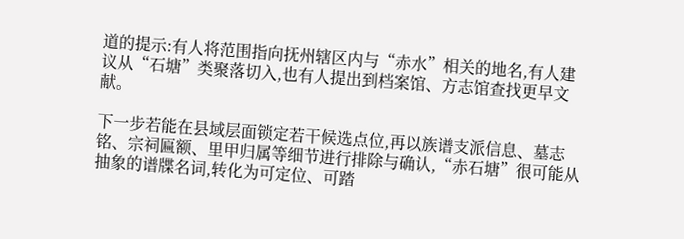道的提示:有人将范围指向抚州辖区内与“赤水”相关的地名,有人建议从“石塘”类聚落切入,也有人提出到档案馆、方志馆查找更早文献。

下一步若能在县域层面锁定若干候选点位,再以族谱支派信息、墓志铭、宗祠匾额、里甲归属等细节进行排除与确认,“赤石塘”很可能从抽象的谱牒名词,转化为可定位、可踏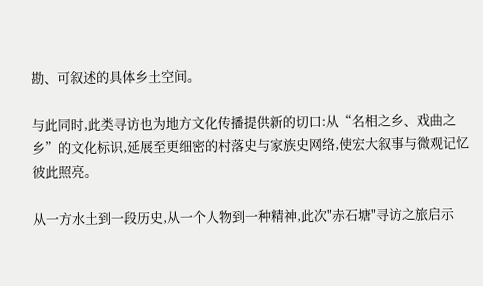勘、可叙述的具体乡土空间。

与此同时,此类寻访也为地方文化传播提供新的切口:从“名相之乡、戏曲之乡”的文化标识,延展至更细密的村落史与家族史网络,使宏大叙事与微观记忆彼此照亮。

从一方水土到一段历史,从一个人物到一种精神,此次"赤石塘"寻访之旅启示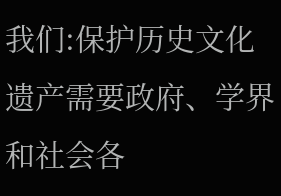我们:保护历史文化遗产需要政府、学界和社会各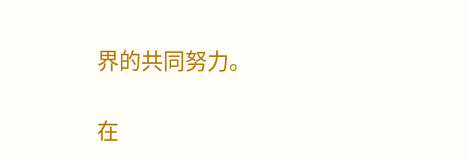界的共同努力。

在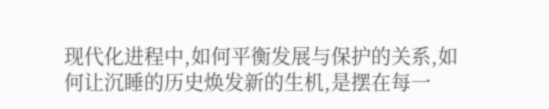现代化进程中,如何平衡发展与保护的关系,如何让沉睡的历史焕发新的生机,是摆在每一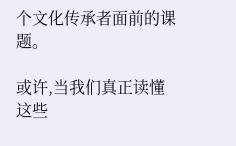个文化传承者面前的课题。

或许,当我们真正读懂这些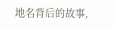地名背后的故事,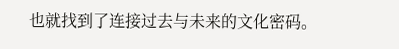也就找到了连接过去与未来的文化密码。